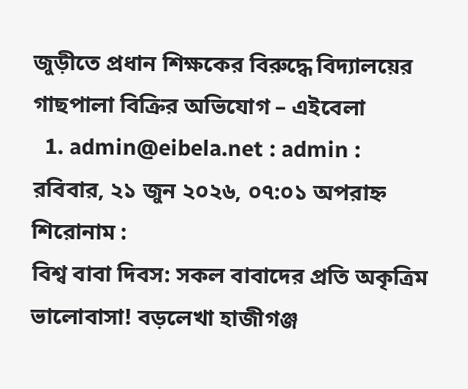জুড়ীতে প্রধান শিক্ষকের বিরুদ্ধে বিদ্যালয়ের গাছপালা বিক্রির অভিযোগ – এইবেলা
  1. admin@eibela.net : admin :
রবিবার, ২১ জুন ২০২৬, ০৭:০১ অপরাহ্ন
শিরোনাম :
বিশ্ব বাবা দিবস: সকল বাবাদের প্রতি অকৃত্রিম ভালোবাসা! বড়লেখা হাজীগঞ্জ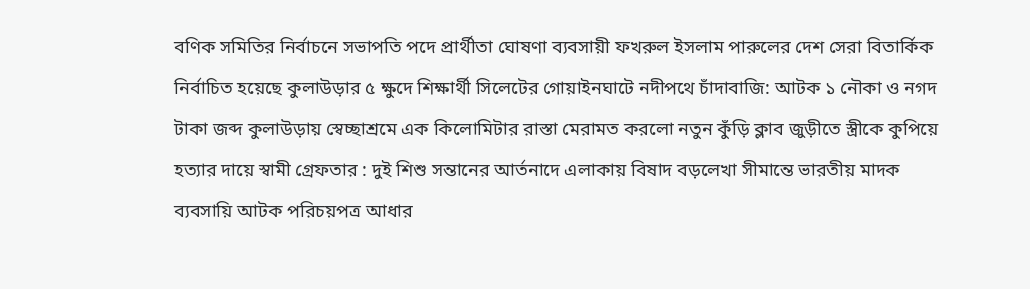বণিক সমিতির নির্বাচনে সভাপতি পদে প্রার্থীতা ঘোষণা ব্যবসায়ী ফখরুল ইসলাম পারুলের দেশ সেরা বিতার্কিক নির্বাচিত হয়েছে কুলাউড়ার ৫ ক্ষুদে শিক্ষার্থী সি‌লে‌টের গোয়াইনঘাটে নদীপথে চাঁদাবাজি: আটক ১ নৌকা ও নগদ টাকা জব্দ কুলাউড়ায় স্বেচ্ছাশ্রমে এক কিলোমিটার রাস্তা মেরামত করলো নতুন কুঁড়ি ক্লাব জুড়ীতে স্ত্রীকে কুপিয়ে হত্যার দায়ে স্বামী গ্রেফতার : দুই শিশু সন্তানের আর্তনাদে এলাকায় বিষাদ বড়লেখা সীমান্তে ভারতীয় মাদক ব্যবসায়ি আটক পরিচয়পত্র আধার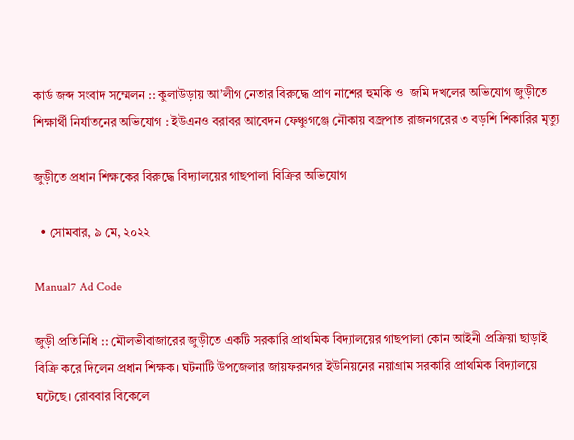কার্ড জব্দ সংবাদ সম্মেলন :: কুলাউড়ায় আ’লীগ নেতার বিরুদ্ধে প্রাণ নাশের হুমকি ও  জমি দখলের অভিযোগ জুড়ীতে শিক্ষার্থী নির্যাতনের অভিযোগ : ইউএনও বরাবর আবেদন ফেঞ্চুগঞ্জে নৌকায় বজ্রপাত রাজনগরের ৩ বড়শি শিকারির মৃত্যু

জুড়ীতে প্রধান শিক্ষকের বিরুদ্ধে বিদ্যালয়ের গাছপালা বিক্রির অভিযোগ

  • সোমবার, ৯ মে, ২০২২

Manual7 Ad Code

জুড়ী প্রতিনিধি :: মৌলভীবাজারের জুড়ীতে একটি সরকারি প্রাথমিক বিদ্যালয়ের গাছপালা কোন আইনী প্রক্রিয়া ছাড়াই বিক্রি করে দিলেন প্রধান শিক্ষক। ঘটনাটি উপজেলার জায়ফরনগর ইউনিয়নের নয়াগ্রাম সরকারি প্রাথমিক বিদ্যালয়ে ঘটেছে। রোববার বিকেলে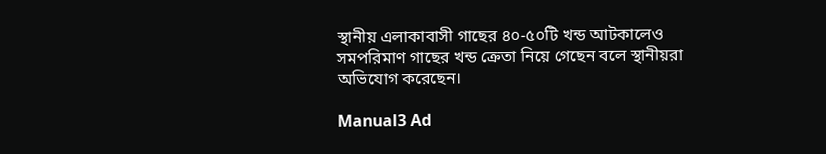স্থানীয় এলাকাবাসী গাছের ৪০-৫০টি খন্ড আটকালেও সমপরিমাণ গাছের খন্ড ক্রেতা নিয়ে গেছেন বলে স্থানীয়রা অভিযোগ করেছেন।

Manual3 Ad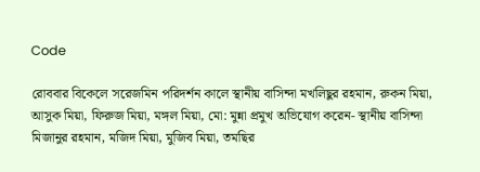Code

রোববার বিকেলে সরেজমিন পরিদর্শন কালে স্থানীয় বাসিন্দা মখলিছুর রহমান, রুকন মিয়া, আসুক মিয়া, ফিরুজ মিয়া, মঙ্গল মিয়া, মো: মুন্না প্রমুখ অভিযোগ করেন- স্থানীয় বাসিন্দা মিজানুর রহমান, মজিদ মিয়া, মুজিব মিয়া, তমছির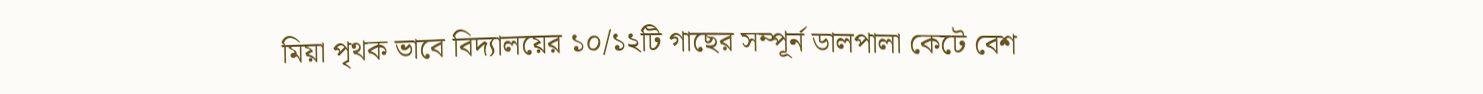মিয়া পৃথক ভাবে বিদ্যালয়ের ১০/১২টি গাছের সম্পূর্ন ডালপালা কেটে বেশ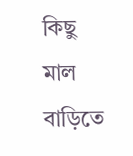কিছু মাল বাড়িতে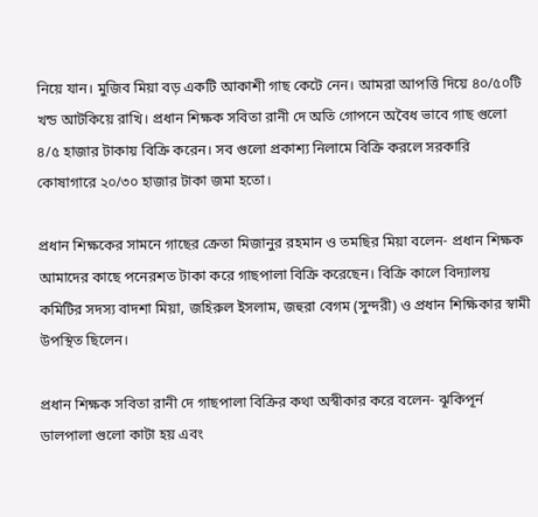নিয়ে যান। মুজিব মিয়া বড় একটি আকাশী গাছ কেটে নেন। আমরা আপত্তি দিয়ে ৪০/৫০টি খন্ড আটকিয়ে রাখি। প্রধান শিক্ষক সবিতা রানী দে অতি গোপনে অবৈধ ভাবে গাছ গুলো ৪/৫ হাজার টাকায় বিক্রি করেন। সব গুলো প্রকাশ্য নিলামে বিক্রি করলে সরকারি কোষাগারে ২০/৩০ হাজার টাকা জমা হতো।

প্রধান শিক্ষকের সামনে গাছের ক্রেতা মিজানুর রহমান ও তমছির মিয়া বলেন- প্রধান শিক্ষক আমাদের কাছে পনেরশত টাকা করে গাছপালা বিক্রি করেছেন। বিক্রি কালে বিদ্যালয় কমিটির সদস্য বাদশা মিয়া, জহিরুল ইসলাম, জহুরা বেগম (সুন্দরী) ও প্রধান শিক্ষিকার স্বামী উপস্থিত ছিলেন।

প্রধান শিক্ষক সবিতা রানী দে গাছপালা বিক্রির কথা অস্বীকার করে বলেন- ঝূকিপূর্ন ডালপালা গুলো কাটা হয় এবং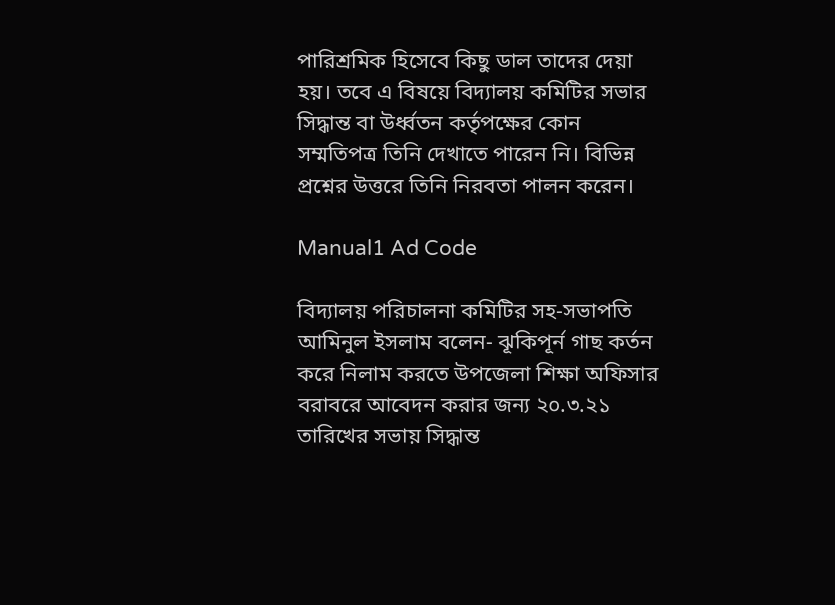পারিশ্রমিক হিসেবে কিছু ডাল তাদের দেয়া হয়। তবে এ বিষয়ে বিদ্যালয় কমিটির সভার সিদ্ধান্ত বা উর্ধ্বতন কর্তৃপক্ষের কোন সম্মতিপত্র তিনি দেখাতে পারেন নি। বিভিন্ন প্রশ্নের উত্তরে তিনি নিরবতা পালন করেন।

Manual1 Ad Code

বিদ্যালয় পরিচালনা কমিটির সহ-সভাপতি আমিনুল ইসলাম বলেন- ঝূকিপূর্ন গাছ কর্তন করে নিলাম করতে উপজেলা শিক্ষা অফিসার বরাবরে আবেদন করার জন্য ২০.৩.২১ তারিখের সভায় সিদ্ধান্ত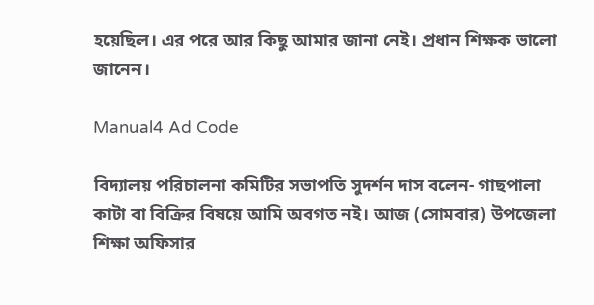হয়েছিল। এর পরে আর কিছু আমার জানা নেই। প্রধান শিক্ষক ভালো জানেন।

Manual4 Ad Code

বিদ্যালয় পরিচালনা কমিটির সভাপতি সুদর্শন দাস বলেন- গাছপালা কাটা বা বিক্রির বিষয়ে আমি অবগত নই। আজ (সোমবার) উপজেলা শিক্ষা অফিসার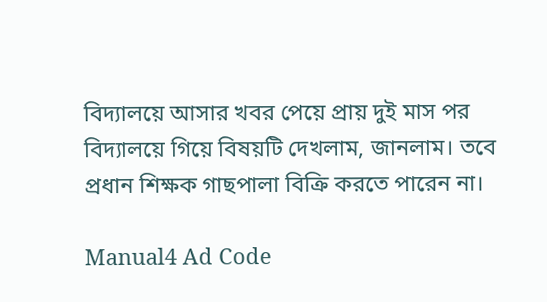বিদ্যালয়ে আসার খবর পেয়ে প্রায় দুই মাস পর বিদ্যালয়ে গিয়ে বিষয়টি দেখলাম, জানলাম। তবে প্রধান শিক্ষক গাছপালা বিক্রি করতে পারেন না।

Manual4 Ad Code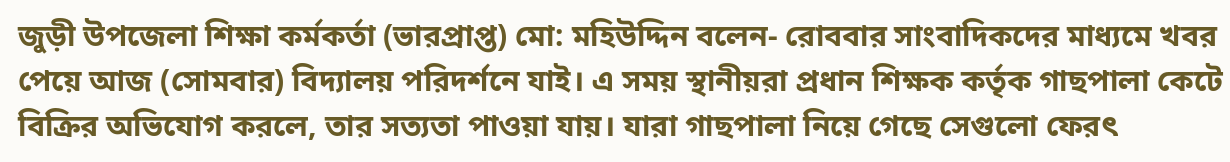জুড়ী উপজেলা শিক্ষা কর্মকর্তা (ভারপ্রাপ্ত) মো: মহিউদ্দিন বলেন- রোববার সাংবাদিকদের মাধ্যমে খবর পেয়ে আজ (সোমবার) বিদ্যালয় পরিদর্শনে যাই। এ সময় স্থানীয়রা প্রধান শিক্ষক কর্তৃক গাছপালা কেটে বিক্রির অভিযোগ করলে, তার সত্যতা পাওয়া যায়। যারা গাছপালা নিয়ে গেছে সেগুলো ফেরৎ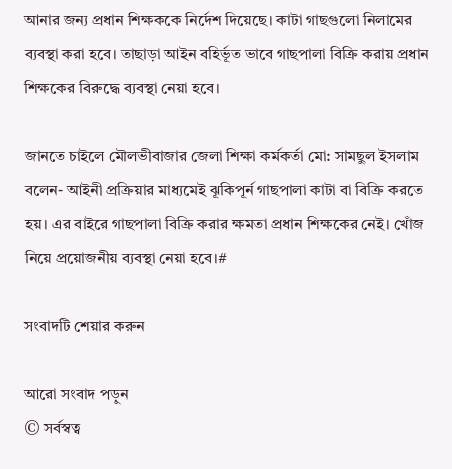আনার জন্য প্রধান শিক্ষককে নির্দেশ দিয়েছে। কাটা গাছগুলো নিলামের ব্যবস্থা করা হবে। তাছাড়া আইন বহির্ভূত ভাবে গাছপালা বিক্রি করায় প্রধান শিক্ষকের বিরুদ্ধে ব্যবস্থা নেয়া হবে।

জানতে চাইলে মৌলভীবাজার জেলা শিক্ষা কর্মকর্তা মো: সামছুল ইসলাম বলেন- আইনী প্রক্রিয়ার মাধ্যমেই ঝূকিপূর্ন গাছপালা কাটা বা বিক্রি করতে হয়। এর বাইরে গাছপালা বিক্রি করার ক্ষমতা প্রধান শিক্ষকের নেই। খোঁজ নিয়ে প্রয়োজনীয় ব্যবস্থা নেয়া হবে।#

সংবাদটি শেয়ার করুন

আরো সংবাদ পড়ুন
© সর্বস্বত্ব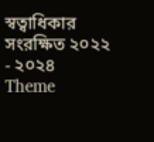স্বত্বাধিকার সংরক্ষিত ২০২২ - ২০২৪
Theme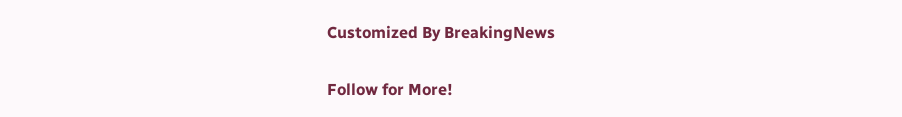Customized By BreakingNews

Follow for More!